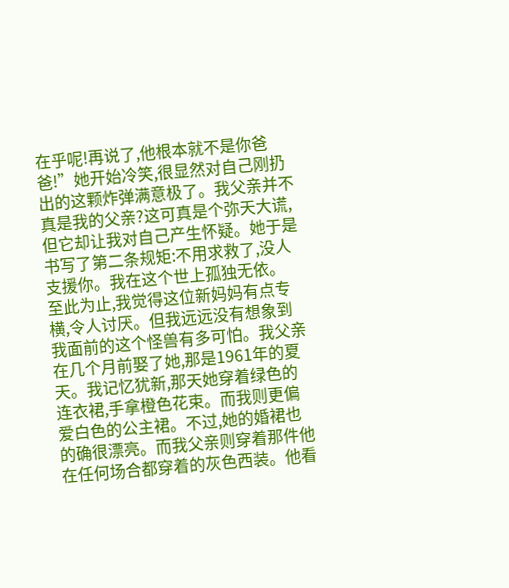在乎呢!再说了,他根本就不是你爸爸!”她开始冷笑,很显然对自己刚扔出的这颗炸弹满意极了。我父亲并不真是我的父亲?这可真是个弥天大谎,但它却让我对自己产生怀疑。她于是书写了第二条规矩:不用求救了,没人支援你。我在这个世上孤独无依。
至此为止,我觉得这位新妈妈有点专横,令人讨厌。但我远远没有想象到我面前的这个怪兽有多可怕。我父亲在几个月前娶了她,那是1961年的夏天。我记忆犹新,那天她穿着绿色的连衣裙,手拿橙色花束。而我则更偏爱白色的公主裙。不过,她的婚裙也的确很漂亮。而我父亲则穿着那件他在任何场合都穿着的灰色西装。他看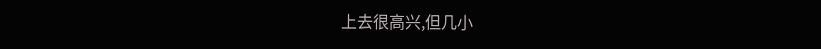上去很高兴,但几小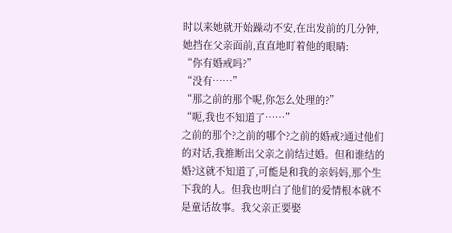时以来她就开始躁动不安,在出发前的几分钟,她挡在父亲面前,直直地盯着他的眼睛:
“你有婚戒吗?”
“没有……”
“那之前的那个呢,你怎么处理的?”
“呃,我也不知道了……”
之前的那个?之前的哪个?之前的婚戒?通过他们的对话,我推断出父亲之前结过婚。但和谁结的婚?这就不知道了,可能是和我的亲妈妈,那个生下我的人。但我也明白了他们的爱情根本就不是童话故事。我父亲正要娶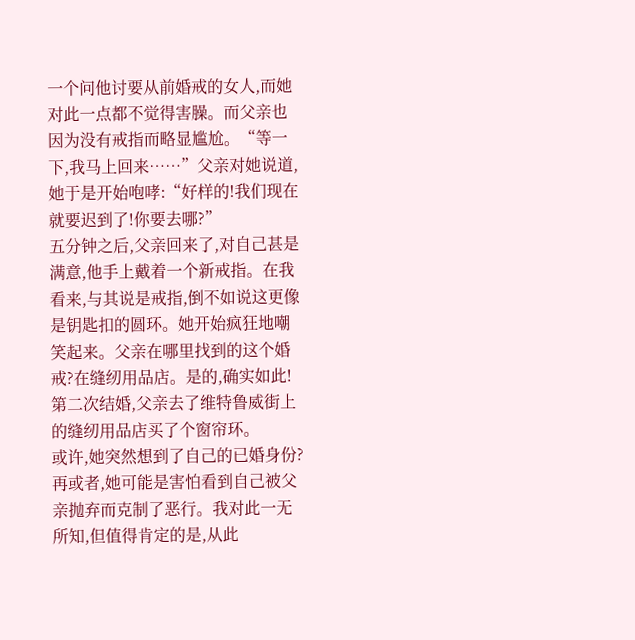一个问他讨要从前婚戒的女人,而她对此一点都不觉得害臊。而父亲也因为没有戒指而略显尴尬。“等一下,我马上回来……”父亲对她说道,她于是开始咆哮:“好样的!我们现在就要迟到了!你要去哪?”
五分钟之后,父亲回来了,对自己甚是满意,他手上戴着一个新戒指。在我看来,与其说是戒指,倒不如说这更像是钥匙扣的圆环。她开始疯狂地嘲笑起来。父亲在哪里找到的这个婚戒?在缝纫用品店。是的,确实如此!第二次结婚,父亲去了维特鲁威街上的缝纫用品店买了个窗帘环。
或许,她突然想到了自己的已婚身份?再或者,她可能是害怕看到自己被父亲抛弃而克制了恶行。我对此一无所知,但值得肯定的是,从此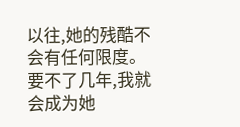以往,她的残酷不会有任何限度。要不了几年,我就会成为她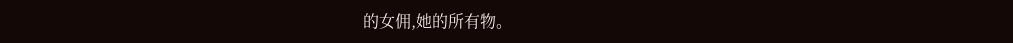的女佣,她的所有物。